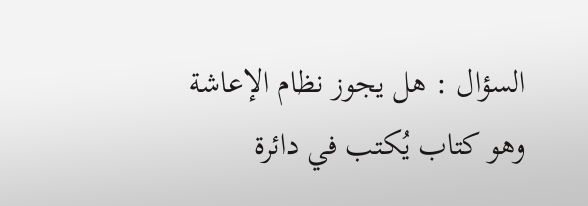السؤال : هل يجوز نظام الإعاشة وهو كتاب يُكتب في دائرة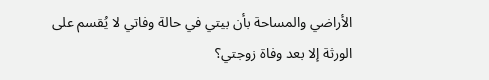الأراضي والمساحة بأن بيتي في حالة وفاتي لا يُقسم على الورثة إلا بعد وفاة زوجتي؟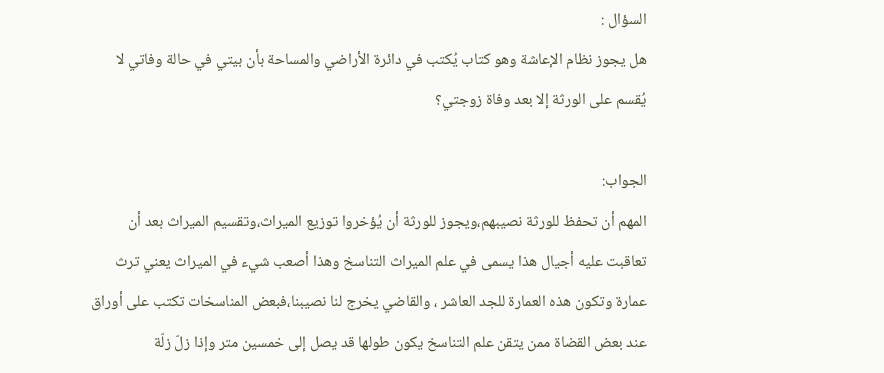السؤال :
هل يجوز نظام الإعاشة وهو كتاب يُكتب في دائرة الأراضي والمساحة بأن بيتي في حالة وفاتي لا يُقسم على الورثة إلا بعد وفاة زوجتي؟

الجواب:
المهم أن تحفظ للورثة نصيبهم،ويجوز للورثة أن يُؤخروا توزيع الميراث،وتقسيم الميراث بعد أن تعاقبت عليه أجيال هذا يسمى في علم الميراث التناسخ وهذا أصعب شيء في الميراث يعني ترث عمارة وتكون هذه العمارة للجد العاشر ، والقاضي يخرج لنا نصيبنا،فبعض المناسخات تكتب على أوراق عند بعض القضاة ممن يتقن علم التناسخ يكون طولها قد يصل إلى خمسين متر وإذا زلّ زلّة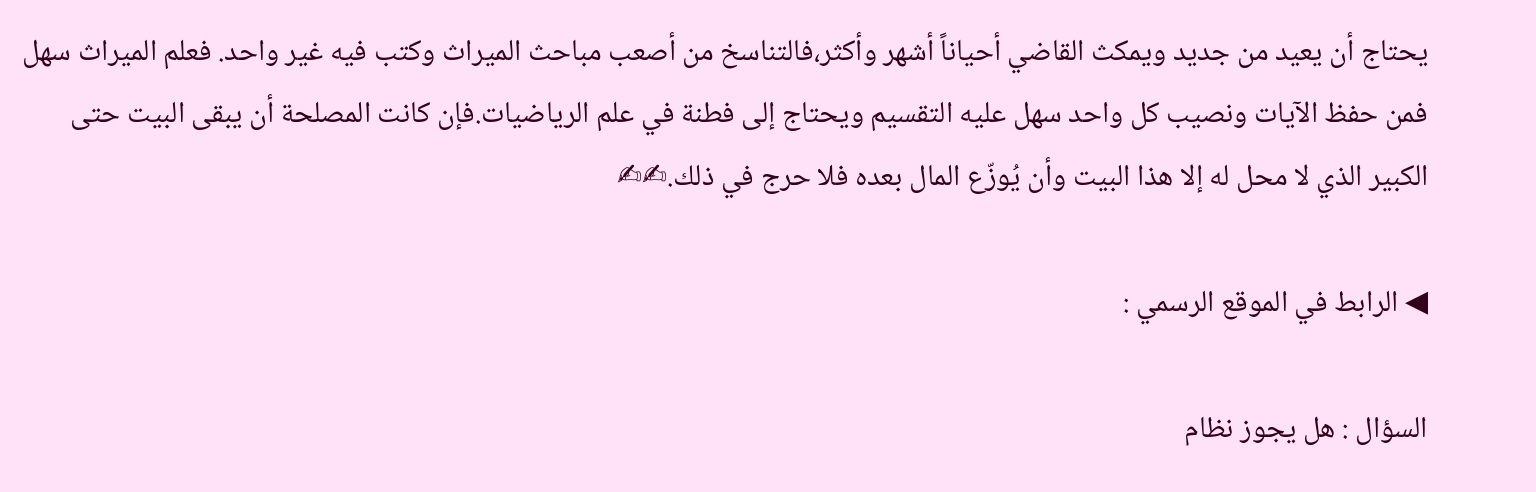يحتاج أن يعيد من جديد ويمكث القاضي أحياناً أشهر وأكثر،فالتناسخ من أصعب مباحث الميراث وكتب فيه غير واحد. فعلم الميراث سهل فمن حفظ الآيات ونصيب كل واحد سهل عليه التقسيم ويحتاج إلى فطنة في علم الرياضيات.فإن كانت المصلحة أن يبقى البيت حتى الكبير الذي لا محل له إلا هذا البيت وأن يُوزّع المال بعده فلا حرج في ذلك.✍✍

◀ الرابط في الموقع الرسمي :

السؤال : هل يجوز نظام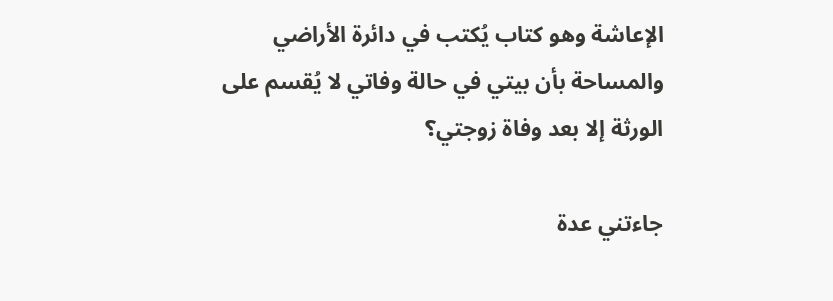الإعاشة وهو كتاب يُكتب في دائرة الأراضي والمساحة بأن بيتي في حالة وفاتي لا يُقسم على الورثة إلا بعد وفاة زوجتي؟

جاءتني عدة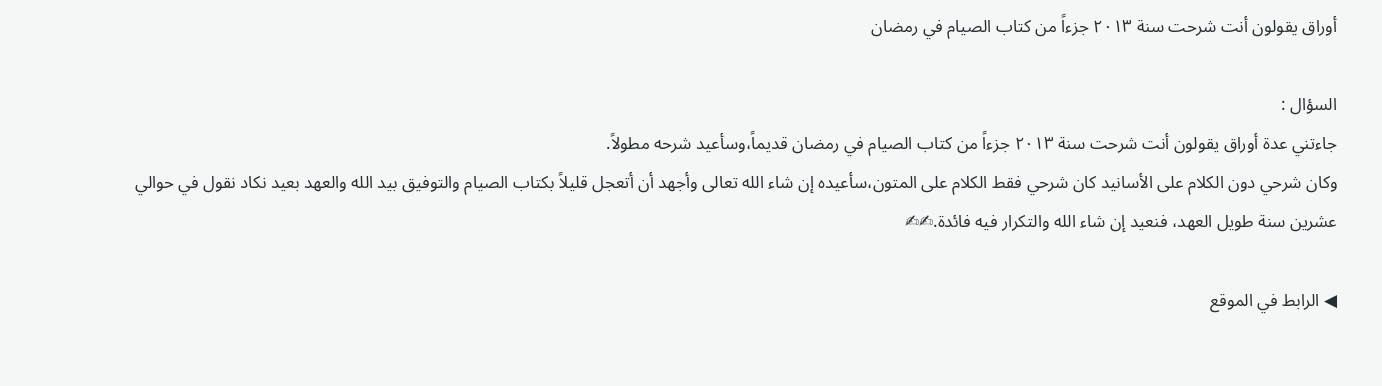أوراق يقولون أنت شرحت سنة ٢٠١٣ جزءاً من كتاب الصيام في رمضان

السؤال :
جاءتني عدة أوراق يقولون أنت شرحت سنة ٢٠١٣ جزءاً من كتاب الصيام في رمضان قديماً،وسأعيد شرحه مطولاً.
وكان شرحي دون الكلام على الأسانيد كان شرحي فقط الكلام على المتون،سأعيده إن شاء الله تعالى وأجهد أن أتعجل قليلاً بكتاب الصيام والتوفيق بيد الله والعهد بعيد نكاد نقول في حوالي عشرين سنة طويل العهد، فنعيد إن شاء الله والتكرار فيه فائدة.✍✍

◀ الرابط في الموقع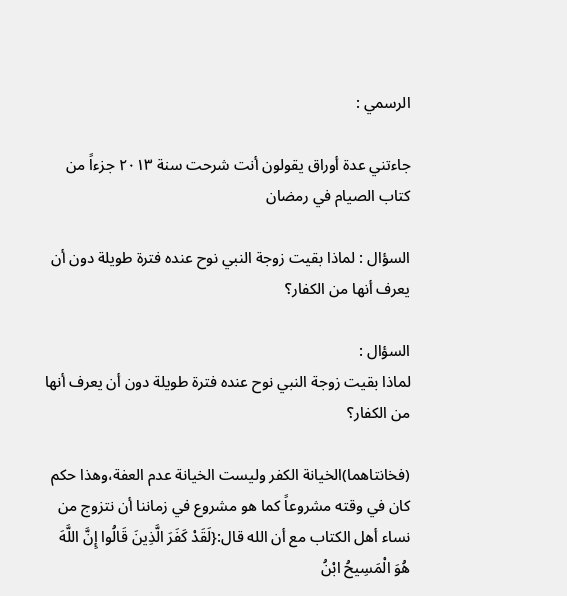الرسمي :

جاءتني عدة أوراق يقولون أنت شرحت سنة ٢٠١٣ جزءاً من كتاب الصيام في رمضان

السؤال : لماذا بقيت زوجة النبي نوح عنده فترة طويلة دون أن يعرف أنها من الكفار؟

السؤال :
لماذا بقيت زوجة النبي نوح عنده فترة طويلة دون أن يعرف أنها من الكفار؟

(فخانتاهما)الخيانة الكفر وليست الخيانة عدم العفة،وهذا حكم كان في وقته مشروعاً كما هو مشروع في زماننا أن نتزوج من نساء أهل الكتاب مع أن الله قال:{لَقَدْ كَفَرَ الَّذِينَ قَالُوا إِنَّ اللَّهَ هُوَ الْمَسِيحُ ابْنُ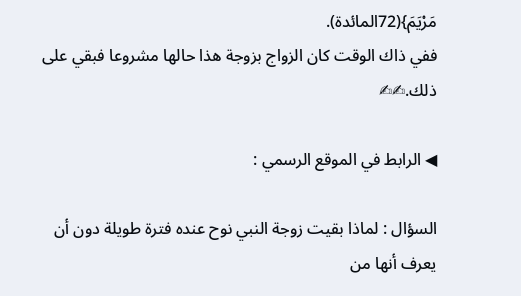مَرْيَمَ}(72المائدة).
ففي ذاك الوقت كان الزواج بزوجة هذا حالها مشروعا فبقي على ذلك.✍✍

◀ الرابط في الموقع الرسمي :

السؤال : لماذا بقيت زوجة النبي نوح عنده فترة طويلة دون أن يعرف أنها من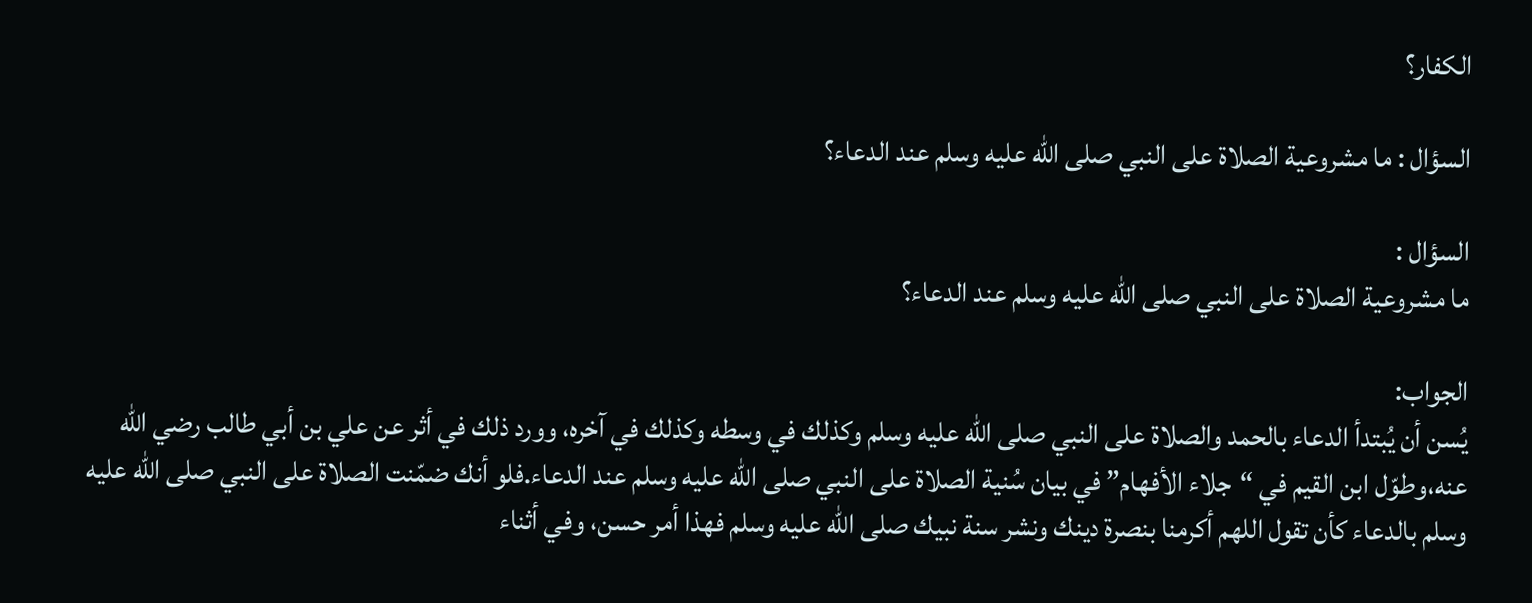الكفار؟

السؤال : ما مشروعية الصلاة على النبي صلى الله عليه وسلم عند الدعاء؟

السؤال :
ما مشروعية الصلاة على النبي صلى الله عليه وسلم عند الدعاء؟

الجواب:
يُسن أن يُبتدأ الدعاء بالحمد والصلاة على النبي صلى الله عليه وسلم وكذلك في وسطه وكذلك في آخره، وورد ذلك في أثر عن علي بن أبي طالب رضي الله عنه،وطوّل ابن القيم في “جلاء الأفهام” في بيان سُنية الصلاة على النبي صلى الله عليه وسلم عند الدعاء.فلو أنك ضمّنت الصلاة على النبي صلى الله عليه وسلم بالدعاء كأن تقول اللهم أكرمنا بنصرة دينك ونشر سنة نبيك صلى الله عليه وسلم فهذا أمر حسن، وفي أثناء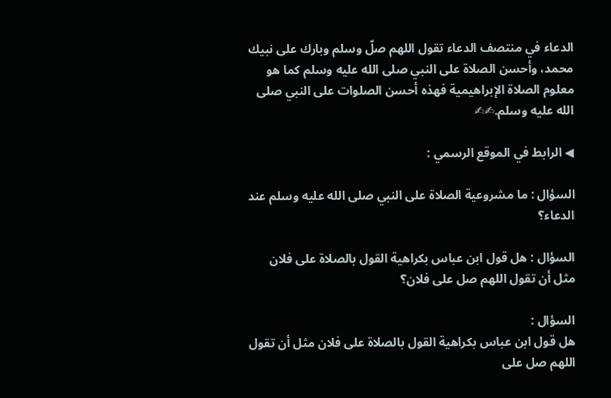الدعاء في منتصف الدعاء تقول اللهم صلّ وسلم وبارك على نبيك محمد، وأحسن الصلاة على النبي صلى الله عليه وسلم كما هو معلوم الصلاة الإبراهيمية فهذه أحسن الصلوات على النبي صلى الله عليه وسلم.✍✍

◀ الرابط في الموقع الرسمي :

السؤال : ما مشروعية الصلاة على النبي صلى الله عليه وسلم عند الدعاء؟

السؤال : هل قول ابن عباس بكراهية القول بالصلاة على فلان مثل أن تقول اللهم صل على فلان؟

السؤال :
هل قول ابن عباس بكراهية القول بالصلاة على فلان مثل أن تقول اللهم صل على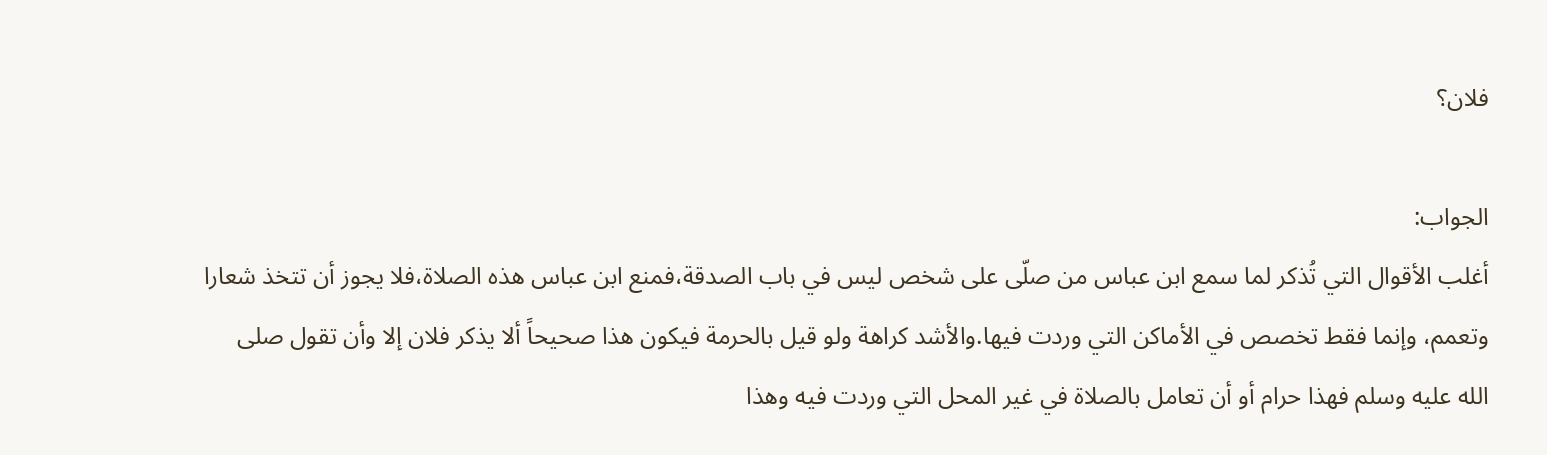فلان؟

الجواب:
أغلب الأقوال التي تُذكر لما سمع ابن عباس من صلّى على شخص ليس في باب الصدقة،فمنع ابن عباس هذه الصلاة،فلا يجوز أن تتخذ شعارا وتعمم، وإنما فقط تخصص في الأماكن التي وردت فيها.والأشد كراهة ولو قيل بالحرمة فيكون هذا صحيحاً ألا يذكر فلان إلا وأن تقول صلى الله عليه وسلم فهذا حرام أو أن تعامل بالصلاة في غير المحل التي وردت فيه وهذا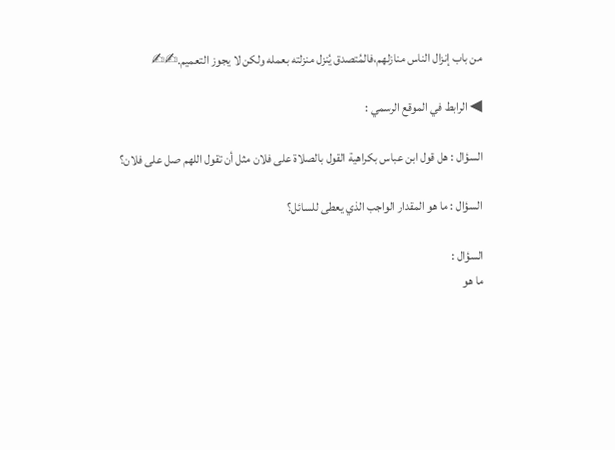من باب إنزال الناس منازلهم،فالمُتصدق يُنزل منزلته بعمله ولكن لا يجوز التعميم.✍✍

◀ الرابط في الموقع الرسمي :

السؤال : هل قول ابن عباس بكراهية القول بالصلاة على فلان مثل أن تقول اللهم صل على فلان؟

السؤال : ما هو المقدار الواجب الذي يعطى للسائل؟

السؤال :
ما هو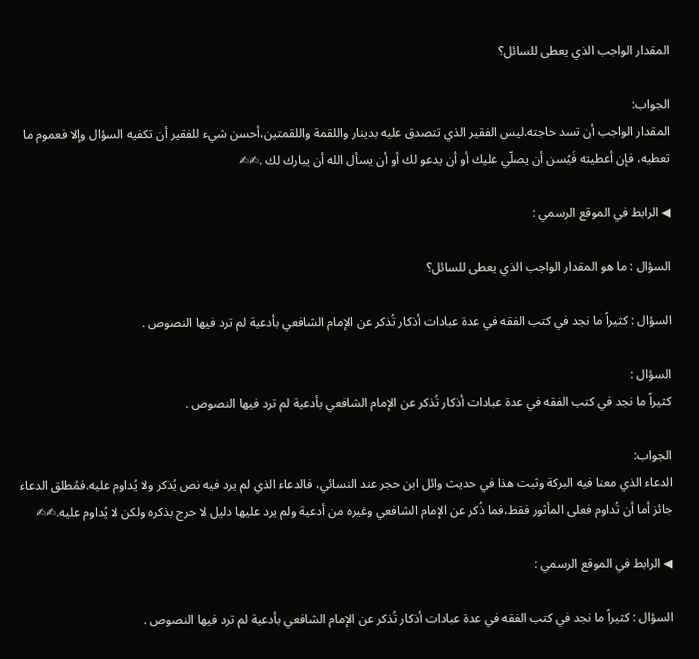المقدار الواجب الذي يعطى للسائل؟

الجواب:
المقدار الواجب أن تسد حاجته.ليس الفقير الذي تتصدق عليه بدينار واللقمة واللقمتين،أحسن شيء للفقير أن تكفيه السؤال وإلا فعموم ما تعطيه، فإن أعطيته فَيُسن أن يصلّي عليك أو أن يدعو لك أو أن يسأل الله أن يبارك لك .✍✍

◀ الرابط في الموقع الرسمي :

السؤال : ما هو المقدار الواجب الذي يعطى للسائل؟

السؤال : كثيراً ما نجد في كتب الفقه في عدة عبادات أذكار تُذكر عن الإمام الشافعي بأدعية لم ترد فيها النصوص .

السؤال :
كثيراً ما نجد في كتب الفقه في عدة عبادات أذكار تُذكر عن الإمام الشافعي بأدعية لم ترد فيها النصوص .

الجواب:
الدعاء الذي معنا فيه البركة وثبت هذا في حديث وائل ابن حجر عند النسائي، فالدعاء الذي لم يرد فيه نص يُذكر ولا يُداوم عليه.فمُطلق الدعاء جائز أما أن تُداوم فعلى المأثور فقط،فما ذُكر عن الإمام الشافعي وغيره من أدعية ولم يرد عليها دليل لا حرج بذكره ولكن لا يُداوم عليه.✍✍

◀ الرابط في الموقع الرسمي :

السؤال : كثيراً ما نجد في كتب الفقه في عدة عبادات أذكار تُذكر عن الإمام الشافعي بأدعية لم ترد فيها النصوص .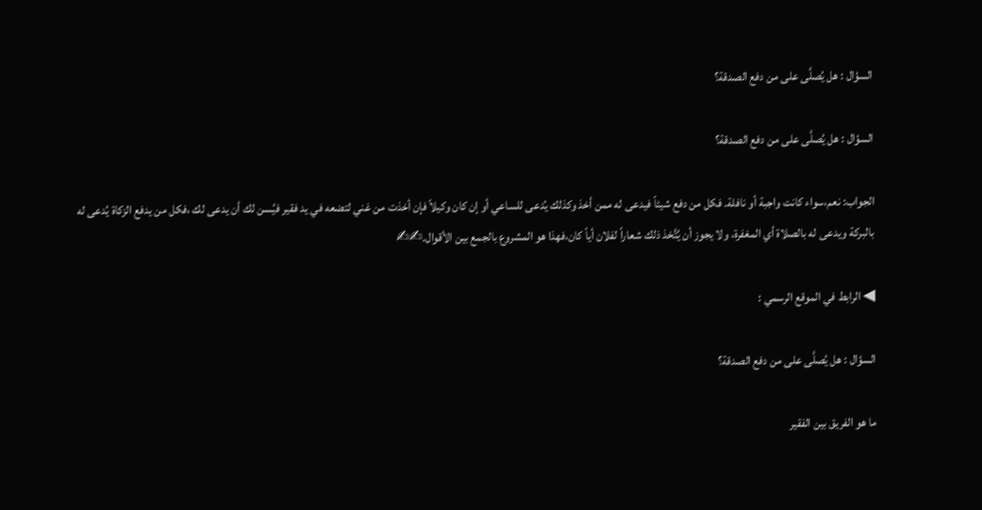السؤال : هل يُصلَّى على من دفع الصدقة؟

السؤال : هل يُصلَّى على من دفع الصدقة؟

الجواب: نعم،سواء كانت واجبة أو نافلة. فكل من دفع شيئاً فيدعى له ممن أخذ وكذلك يُدعى للساعي أو إن كان وكيلاً فإن أخذت من غني لتضعه في يد فقير فيُسن لك أن يدعى لك ،فكل من يدفع الزكاة يُدعى له بالبركة ويدعى له بالصلاة أي المغفرة، ولا يجوز أن يُتَّخذ ذلك شعاراً لفلان أياً كان،فهذا هو المشروع بالجمع بين الأقوال.✍✍

◀ الرابط في الموقع الرسمي :

السؤال : هل يُصلَّى على من دفع الصدقة؟

ما هو الفريق بين الفقير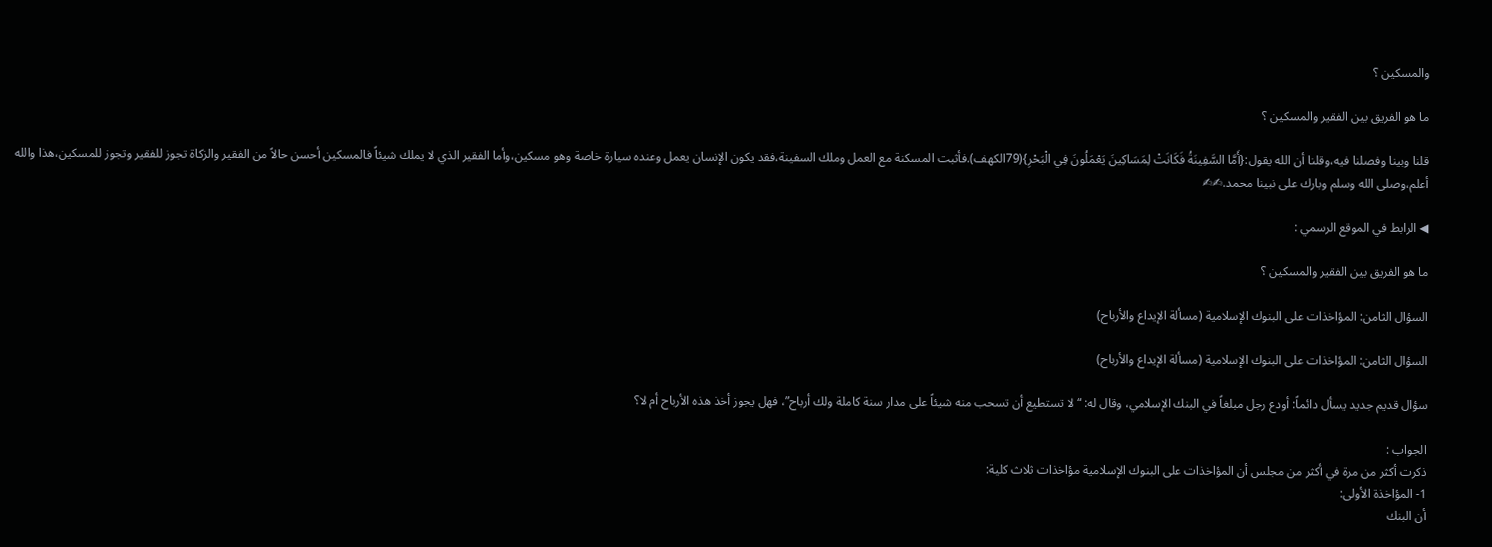والمسكين ؟

ما هو الفريق بين الفقير والمسكين ؟

قلنا وبينا وفصلنا فيه،وقلنا أن الله يقول:{أَمَّا السَّفِينَةُ فَكَانَتْ لِمَسَاكِينَ يَعْمَلُونَ فِي الْبَحْرِ}(79الكهف).فأثبت المسكنة مع العمل وملك السفينة،فقد يكون الإنسان يعمل وعنده سيارة خاصة وهو مسكين،وأما الفقير الذي لا يملك شيئاً فالمسكين أحسن حالاً من الفقير والزكاة تجوز للفقير وتجوز للمسكين،هذا والله أعلم،وصلى الله وسلم وبارك على نبينا محمد.✍✍

◀ الرابط في الموقع الرسمي :

ما هو الفريق بين الفقير والمسكين ؟

السؤال الثامن: المؤاخذات على البنوك الإسلامية (مسألة الإيداع والأرباح)

السؤال الثامن: المؤاخذات على البنوك الإسلامية (مسألة الإيداع والأرباح)

سؤال قديم جديد يسأل دائماً: أودع رجل مبلغاً في البنك الإسلامي، وقال له: “لا تستطيع أن تسحب منه شيئاً على مدار سنة كاملة ولك أرباح”، فهل يجوز أخذ هذه الأرباح أم لا؟

الجواب :
ذكرت أكثر من مرة في أكثر من مجلس أن المؤاخذات على البنوك الإسلامية مؤاخذات ثلاث كلية:
1- المؤاخذة الأولى:
أن البنك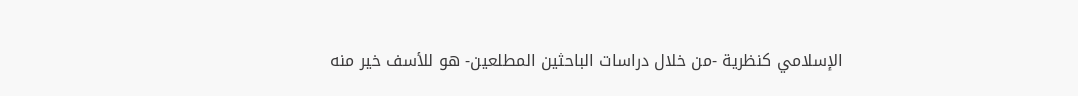الإسلامي كنظرية -من خلال دراسات الباحثين المطلعين- هو للأسف خير منه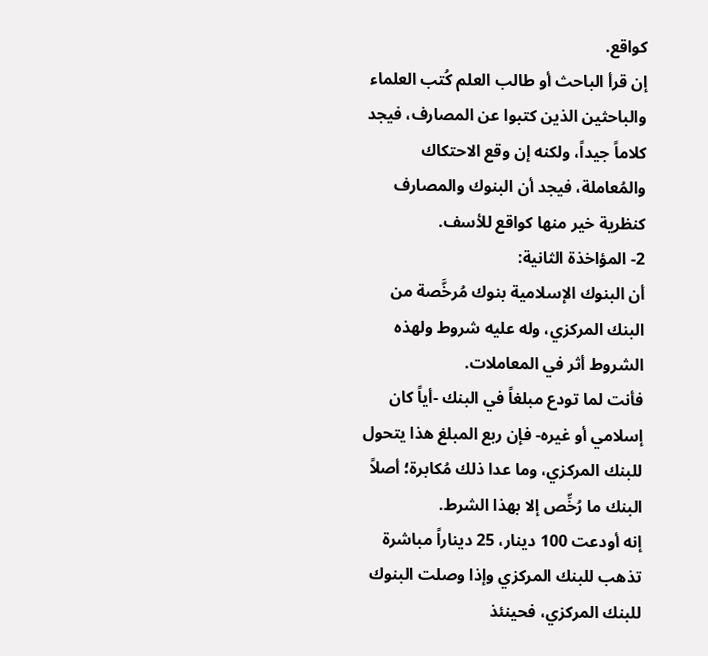كواقع.
إن قرأ الباحث أو طالب العلم كُتب العلماء والباحثين الذين كتبوا عن المصارف، فيجد كلاماً جيداً، ولكنه إن وقع الاحتكاك والمُعاملة، فيجد أن البنوك والمصارف كنظرية خير منها كواقع للأسف.
2- المؤاخذة الثانية:
أن البنوك الإسلامية بنوك مُرخَّصة من البنك المركزي، وله عليه شروط ولهذه الشروط أثر في المعاملات.
فأنت لما تودع مبلغاً في البنك -أياً كان إسلامي أو غيره- فإن ربع المبلغ هذا يتحول للبنك المركزي، وما عدا ذلك مُكابرة؛ أصلاً البنك ما رُخِّص إلا بهذا الشرط.
إنه أودعت 100 دينار، 25 ديناراً مباشرة تذهب للبنك المركزي وإذا وصلت البنوك للبنك المركزي، فحينئذ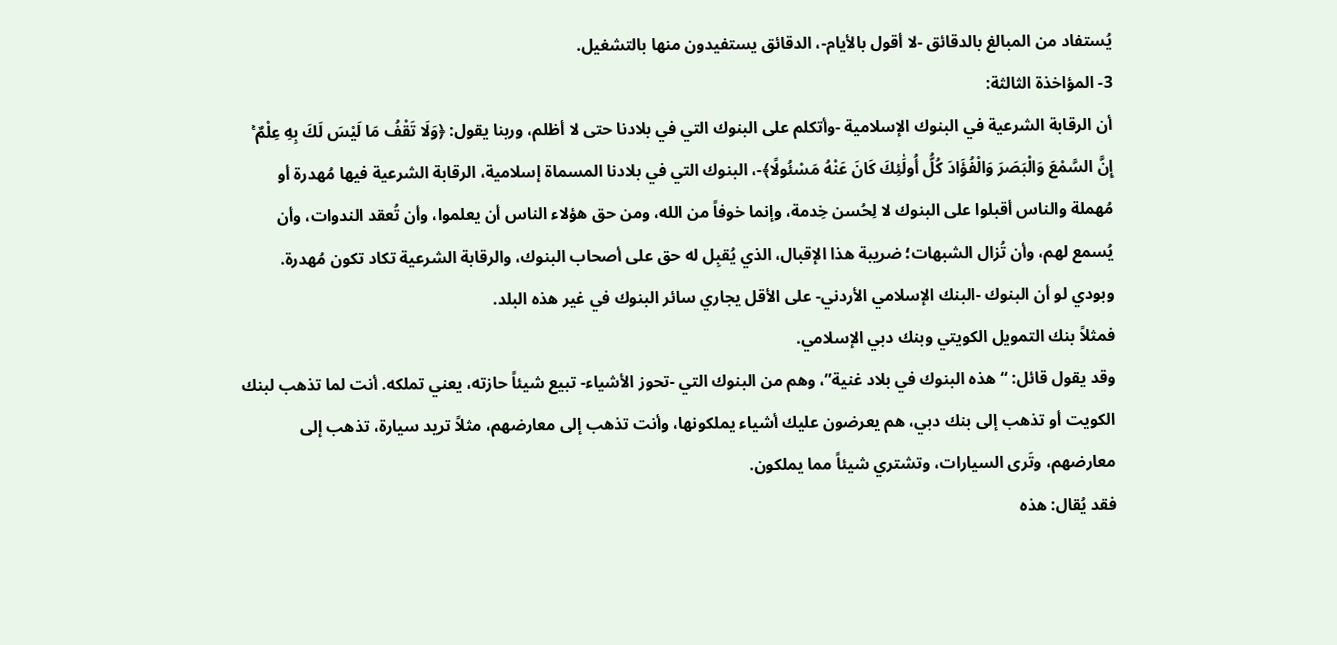يُستفاد من المبالغ بالدقائق -لا أقول بالأيام-، الدقائق يستفيدون منها بالتشغيل.
3- المؤاخذة الثالثة:
أن الرقابة الشرعية في البنوك الإسلامية -وأتكلم على البنوك التي في بلادنا حتى لا أظلم، وربنا يقول: ﴿وَلَا تَقْفُ مَا لَيْسَ لَكَ بِهِ عِلْمٌ ۚ إِنَّ السَّمْعَ وَالْبَصَرَ وَالْفُؤَادَ كُلُّ أُولَٰئِكَ كَانَ عَنْهُ مَسْئُولًا﴾-، البنوك التي في بلادنا المسماة إسلامية، الرقابة الشرعية فيها مُهدرة أو مُهملة والناس أقبلوا على البنوك لا لِحُسن خِدمة، وإنما خوفاً من الله، ومن حق هؤلاء الناس أن يعلموا، وأن تُعقد الندوات، وأن يُسمع لهم، وأن تُزال الشبهات؛ ضريبة هذا الإقبال، الذي يُقبِل له حق على أصحاب البنوك، والرقابة الشرعية تكاد تكون مُهدرة. وبودي لو أن البنوك -البنك الإسلامي الأردني- على الأقل يجاري سائر البنوك في غير هذه البلد.
فمثلاً بنك التمويل الكويتي وبنك دبي الإسلامي.
وقد يقول قائل: “هذه البنوك في بلاد غنية”، وهم من البنوك التي -تحوز الأشياء- تبيع شيئاً حازته، يعني تملكه. أنت لما تذهب لبنك الكويت أو تذهب إلى بنك دبي، هم يعرضون عليك أشياء يملكونها، وأنت تذهب إلى معارضهم، مثلاً تريد سيارة، تذهب إلى معارضهم، وتَرى السيارات، وتشتري شيئاً مما يملكون.
فقد يُقال: هذه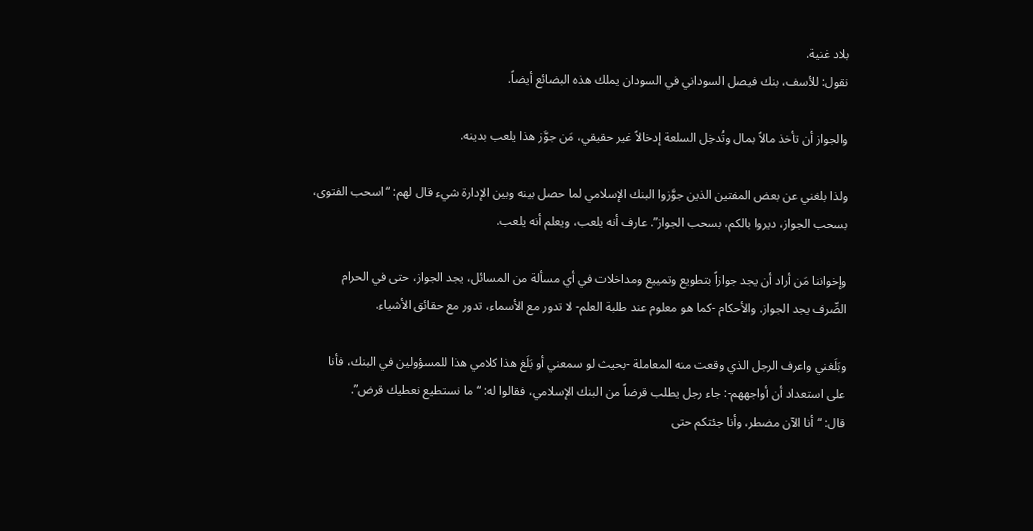بلاد غنية.
نقول: للأسف، بنك فيصل السوداني في السودان يملك هذه البضائع أيضاً.

والجواز أن تأخذ مالاً بمال وتُدخِل السلعة إدخالاً غير حقيقي، مَن جوَّز هذا يلعب بدينه.

ولذا بلغني عن بعض المفتين الذين جوَّزوا البنك الإسلامي لما حصل بينه وبين الإدارة شيء قال لهم: “اسحب الفتوى، بسحب الجواز، ديروا بالكم، بسحب الجواز”. عارف أنه يلعب، ويعلم أنه يلعب.

وإخواننا مَن أراد أن يجد جوازاً بتطويع وتمييع ومداخلات في أي مسألة من المسائل، يجد الجواز، حتى في الحرام الصِّرف يجد الجواز. والأحكام -كما هو معلوم عند طلبة العلم- لا تدور مع الأسماء، تدور مع حقائق الأشياء.

وبَلَغني واعرف الرجل الذي وقعت منه المعاملة -بحيث لو سمعني أو بَلَغ هذا كلامي هذا للمسؤولين في البنك، فأنا على استعداد أن أواجههم-: جاء رجل يطلب قرضاً من البنك الإسلامي، فقالوا له: “ما نستطيع نعطيك قرض”.
قال: “أنا الآن مضطر، وأنا جئتكم حتى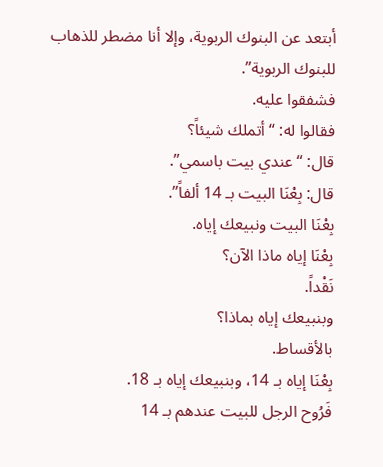أبتعد عن البنوك الربوية، وإلا أنا مضطر للذهاب للبنوك الربوية”.
فشفقوا عليه.
فقالوا له: “أتملك شيئاً؟
قال: “عندي بيت باسمي”.
قال: بِعْنَا البيت بـ 14 ألفاً”.
بِعْنَا البيت ونبيعك إياه.
بِعْنَا إياه ماذا الآن؟
نَقْداً.
وبنبيعك إياه بماذا؟
بالأقساط.
بِعْنَا إياه بـ 14، وبنبيعك إياه بـ 18.
فَرُوح الرجل للبيت عندهم بـ 14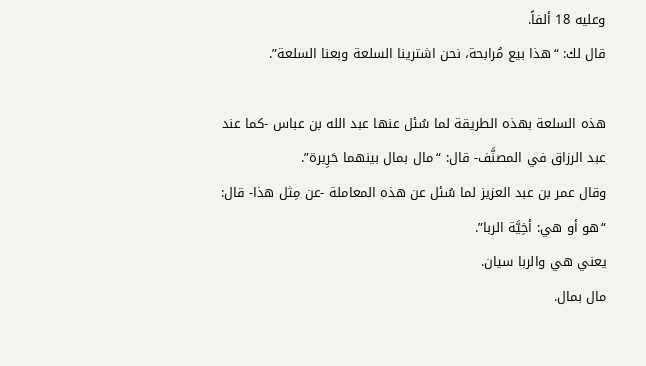وعليه 18 ألفاً.
قال لك: “هذا بيع مُرابحة، نحن اشترينا السلعة وبعنا السلعة”.

هذه السلعة بهذه الطريقة لما سُئل عنها عبد الله بن عباس -كما عند عبد الرزاق في المصنَّف- قال: “مال بمال بينهما حَرِيرة”.
وقال عمر بن عبد العزيز لما سُئل عن هذه المعاملة -عن مِثل هذا- قال: “هو أو هي: أخِيَّة الربا”.
يعني هي والربا سيان.
مال بمال.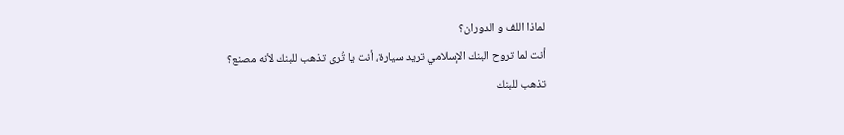لماذا اللف و الدوران؟
أنت لما تروح البنك الإسلامي تريد سيارة، أنت يا تُرى تذهب للبنك لأنه مصنع؟
تذهب للبنك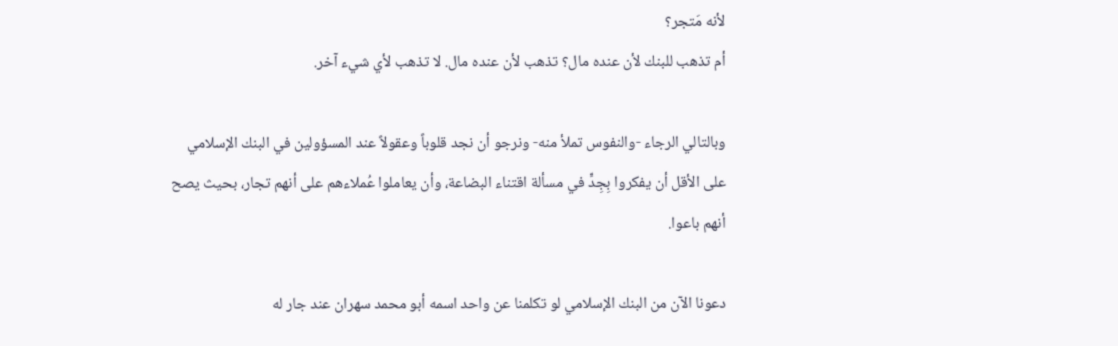لأنه مَتجر؟
أم تذهب للبنك لأن عنده مال؟ تذهب لأن عنده مال. لا تذهب لأي شيء آخر.

وبالتالي الرجاء -والنفوس تملأ منه- ونرجو أن نجد قلوباً وعقولاً عند المسؤولين في البنك الإسلامي على الأقل أن يفكروا بِجِدٍّ في مسألة اقتناء البضاعة، وأن يعاملوا عُملاءهم على أنهم تجار، بحيث يصح أنهم باعوا.

دعونا الآن من البنك الإسلامي لو تكلمنا عن واحد اسمه أبو محمد سهران عند جار له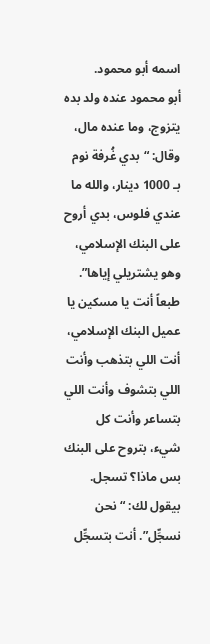اسمه أبو محمود.
أبو محمود عنده ولد بده يتزوج، وما عنده مال، وقال: “بدي غُرفة نوم بـ 1000 دينار، والله ما عندي فلوس، بدي أروح على البنك الإسلامي، وهو يشتريلي إياها”. طبعاً أنت يا مسكين يا عميل البنك الإسلامي، أنت اللي بتذهب وأنت اللي بتشوف وأنت اللي بتساعر وأنت كل شيء، بتروح على البنك بس ماذا؟ تسجل.
بيقول لك: “نحن نسجِّل”. أنت بتسجِّل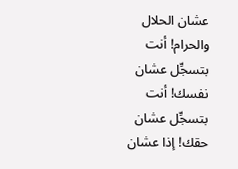عشان الحلال والحرام! أنت بتسجِّل عشان نفسك! أنت بتسجِّل عشان حقك! إذا عشان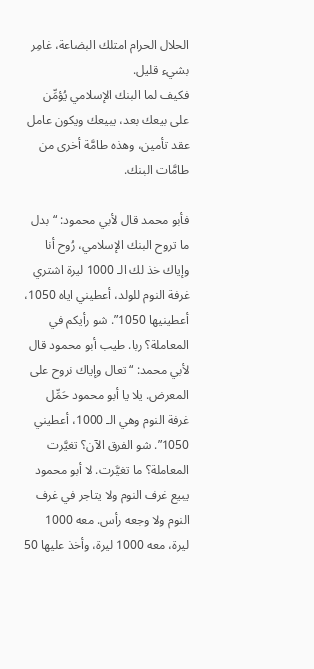الحلال الحرام امتلك البضاعة، غامِر بشيء قليل.
فكيف لما البنك الإسلامي يُؤمِّن على بيعك بعد، يبيعك ويكون عامل عقد تأمين، وهذه طامَّة أخرى من طامَّات البنك.

فأبو محمد قال لأبي محمود: “بدل ما تروح البنك الإسلامي، رُوح أنا وإياك خذ لك الـ 1000 ليرة اشتري غرفة النوم للولد، أعطيني اياه 1050، أعطينيها 1050”. شو رأيكم في المعاملة؟ ربا. طيب أبو محمود قال لأبي محمد: “تعال وإياك نروح على المعرض. يلا يا أبو محمود حَمِّل غرفة النوم وهي الـ 1000، أعطيني 1050”. شو الفرق الآن؟ تغيَّرت المعاملة؟ ما تغيَّرت. لا أبو محمود يبيع غرف النوم ولا يتاجر في غرف النوم ولا وجعه رأس. معه 1000 ليرة، معه 1000 ليرة، وأخذ عليها 50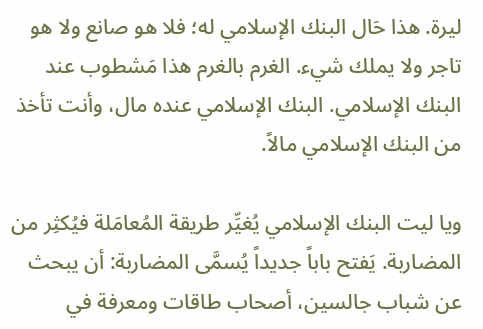ليرة. هذا حَال البنك الإسلامي له؛ فلا هو صانع ولا هو تاجر ولا يملك شيء. الغرم بالغرم هذا مَشطوب عند البنك الإسلامي. البنك الإسلامي عنده مال، وأنت تأخذ من البنك الإسلامي مالاً.

ويا ليت البنك الإسلامي يُغيِّر طريقة المُعامَلة فيُكثِر من المضاربة. يَفتح باباً جديداً يُسمَّى المضاربة: أن يبحث عن شباب جالسين، أصحاب طاقات ومعرفة في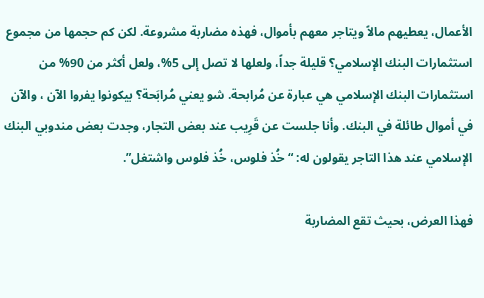الأعمال، يعطيهم مالاً ويتاجر معهم بأموال، فهذه مضاربة مشروعة. لكن كم حجمها من مجموع استثمارات البنك الإسلامي؟ قليلة جداً، ولعلها لا تصل إلى 5%، ولعل أكثر من 90% من استثمارات البنك الإسلامي هي عبارة عن مُرابحة. شو يعني مُرابَحة؟ بيكونوا يفروا الآن ، والآن في أموال طائلة في البنك. وأنا جلست عن قَرِيب عند بعض التجار، وجدت بعض مندوبي البنك الإسلامي عند هذا التاجر يقولون له: “خُذ فلوس، خُذ فلوس واشتغل”.

فهذا العرض، بحيث تقع المضاربة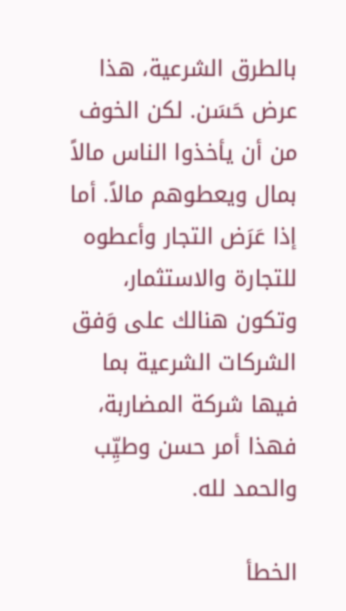بالطرق الشرعية، هذا عرض حَسَن. لكن الخوف من أن يأخذوا الناس مالاً بمال ويعطوهم مالاً. أما إذا عَرَض التجار وأعطوه للتجارة والاستثمار، وتكون هنالك على وَفق الشركات الشرعية بما فيها شركة المضاربة، فهذا أمر حسن وطيِّب والحمد لله.

الخطأ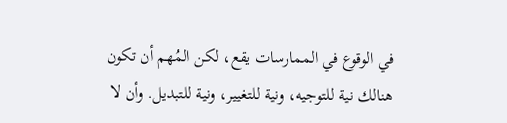في الوقوع في الممارسات يقع، لكن المُهم أن تكون هنالك نية للتوجيه، ونية للتغيير، ونية للتبديل. وأن لا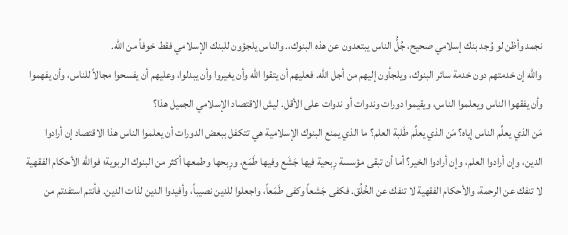نجمد وأظن لو وُجد بنك إسلامي صحيح، جُلُّ الناس يبتعدون عن هذه البنوك،. والناس يلجؤون للبنك الإسلامي فقط خوفاً من الله.
والله إن خدمتهم دون خدمة سائر البنوك، ويلجأون إليهم من أجل الله. فعليهم أن يتقوا الله وأن يغيروا وأن يبدلوا، وعليهم أن يفسحوا مجالاً للناس، وأن يفهموا وأن يفقهوا الناس ويعلموا الناس، ويقيموا دورات وندوات أو ندوات على الأقل. ليش الاقتصاد الإسلامي الجميل هذا؟
مَن الذي يعلِّم الناس إياه؟ مَن الذي يعلِّم طَلبة العلم؟ ما الذي يمنع البنوك الإسلامية هي تتكفل ببعض الدورات أن يعلموا الناس هذا الاقتصاد إن أرادوا الدين، وإن أرادوا العلم، وإن أرادوا الخير؟ أما أن تبقى مؤسسة رِبحية فيها جَشَع وفيها طَمَع، ورِبحها وطمعها أكثر من البنوك الربوية؛ فوالله الأحكام الفقهية لا تنفك عن الرحمة، والأحكام الفقهية لا تنفك عن الخُلُق. فكفى جَشعاً وكفى طَمَعاً، واجعلوا للدين نصيباً، وأفيدوا الدين لذات الدين. فأنتم استفدتم من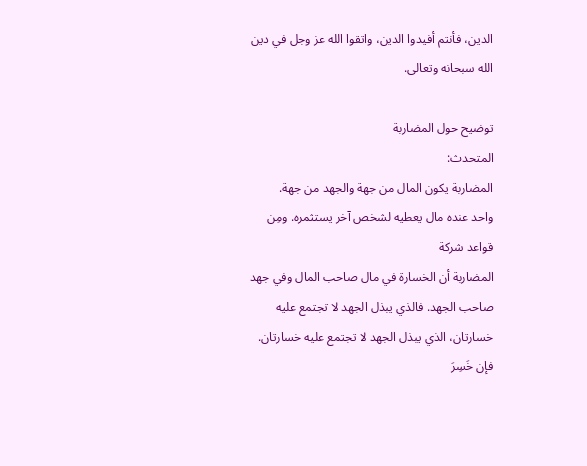الدين، فأنتم أفيدوا الدين، واتقوا الله عز وجل في دين الله سبحانه وتعالى.

توضيح حول المضاربة
المتحدث:
المضاربة يكون المال من جهة والجهد من جهة.
واحد عنده مال يعطيه لشخص آخر يستثمره. ومِن قواعد شركة
المضاربة أن الخسارة في مال صاحب المال وفي جهد صاحب الجهد. فالذي يبذل الجهد لا تجتمع عليه خسارتان، الذي يبذل الجهد لا تجتمع عليه خسارتان. فإن خَسِرَ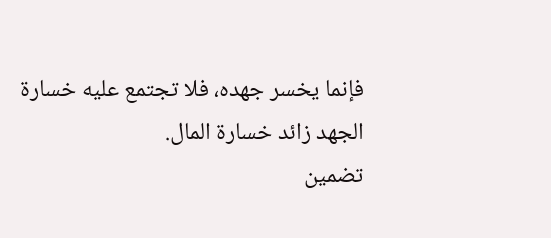فإنما يخسر جهده، فلا تجتمع عليه خسارة الجهد زائد خسارة المال.
تضمين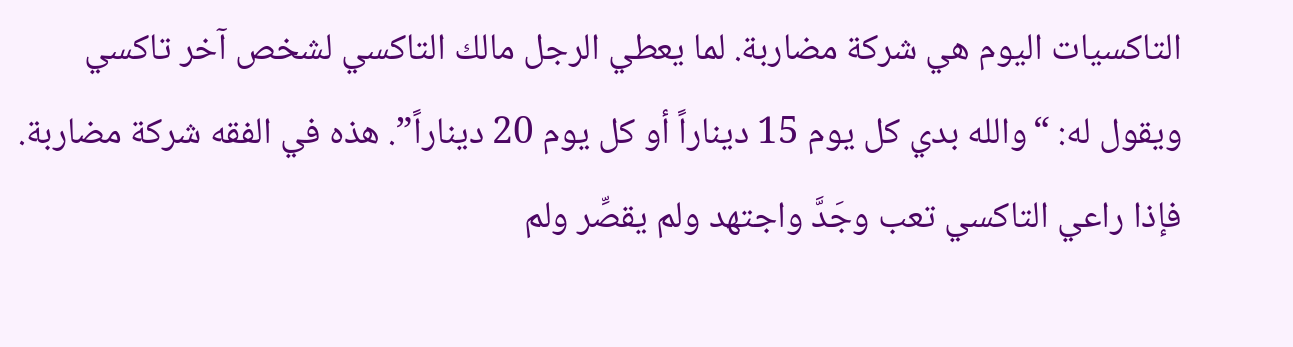التاكسيات اليوم هي شركة مضاربة. لما يعطي الرجل مالك التاكسي لشخص آخر تاكسي ويقول له: “والله بدي كل يوم 15 ديناراً أو كل يوم 20 ديناراً”. هذه في الفقه شركة مضاربة. فإذا راعي التاكسي تعب وجَدَّ واجتهد ولم يقصِّر ولم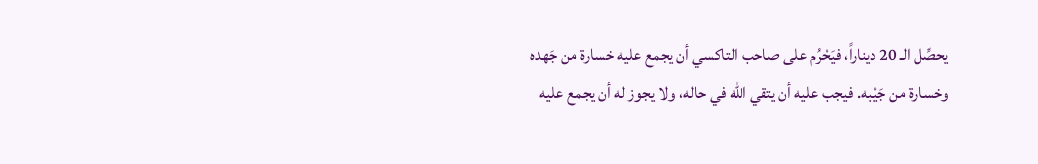يحصِّل الـ 20 ديناراً، فيَحْرُم على صاحب التاكسي أن يجمع عليه خسارة من جَهده وخسارة من جَيْبه. فيجب عليه أن يتقي الله في حاله، ولا يجوز له أن يجمع عليه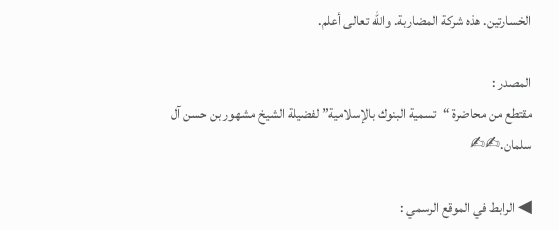الخسارتين. هذه شركة المضاربة. والله تعالى أعلم.

المصدر :
مقتطع من محاضرة “تسمية البنوك بالإسلامية” لفضيلة الشيخ مشهور بن حسن آل سلمان.✍✍

◀ الرابط في الموقع الرسمي :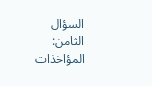السؤال الثامن: المؤاخذات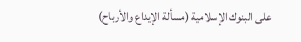على البنوك الإسلامية (مسألة الإيداع والأرباح)